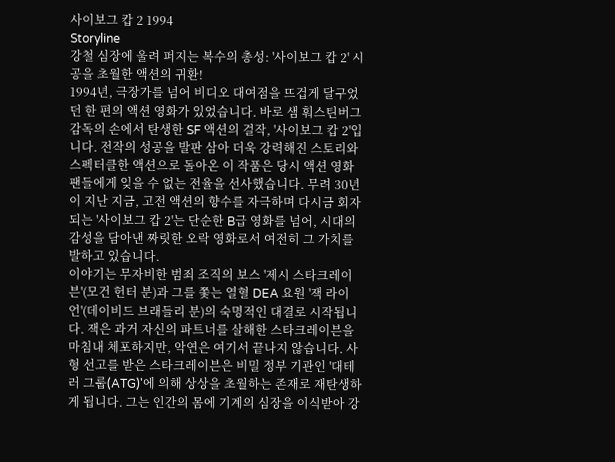사이보그 캅 2 1994
Storyline
강철 심장에 울려 퍼지는 복수의 총성: '사이보그 캅 2' 시공을 초월한 액션의 귀환!
1994년, 극장가를 넘어 비디오 대여점을 뜨겁게 달구었던 한 편의 액션 영화가 있었습니다. 바로 샘 훠스틴버그 감독의 손에서 탄생한 SF 액션의 걸작, '사이보그 캅 2'입니다. 전작의 성공을 발판 삼아 더욱 강력해진 스토리와 스펙터클한 액션으로 돌아온 이 작품은 당시 액션 영화 팬들에게 잊을 수 없는 전율을 선사했습니다. 무려 30년이 지난 지금, 고전 액션의 향수를 자극하며 다시금 회자되는 '사이보그 캅 2'는 단순한 B급 영화를 넘어, 시대의 감성을 담아낸 짜릿한 오락 영화로서 여전히 그 가치를 발하고 있습니다.
이야기는 무자비한 범죄 조직의 보스 '제시 스타크레이븐'(모건 헌터 분)과 그를 쫓는 열혈 DEA 요원 '잭 라이언'(데이비드 브래들리 분)의 숙명적인 대결로 시작됩니다. 잭은 과거 자신의 파트너를 살해한 스타크레이븐을 마침내 체포하지만, 악연은 여기서 끝나지 않습니다. 사형 선고를 받은 스타크레이븐은 비밀 정부 기관인 '대테러 그룹(ATG)'에 의해 상상을 초월하는 존재로 재탄생하게 됩니다. 그는 인간의 몸에 기계의 심장을 이식받아 강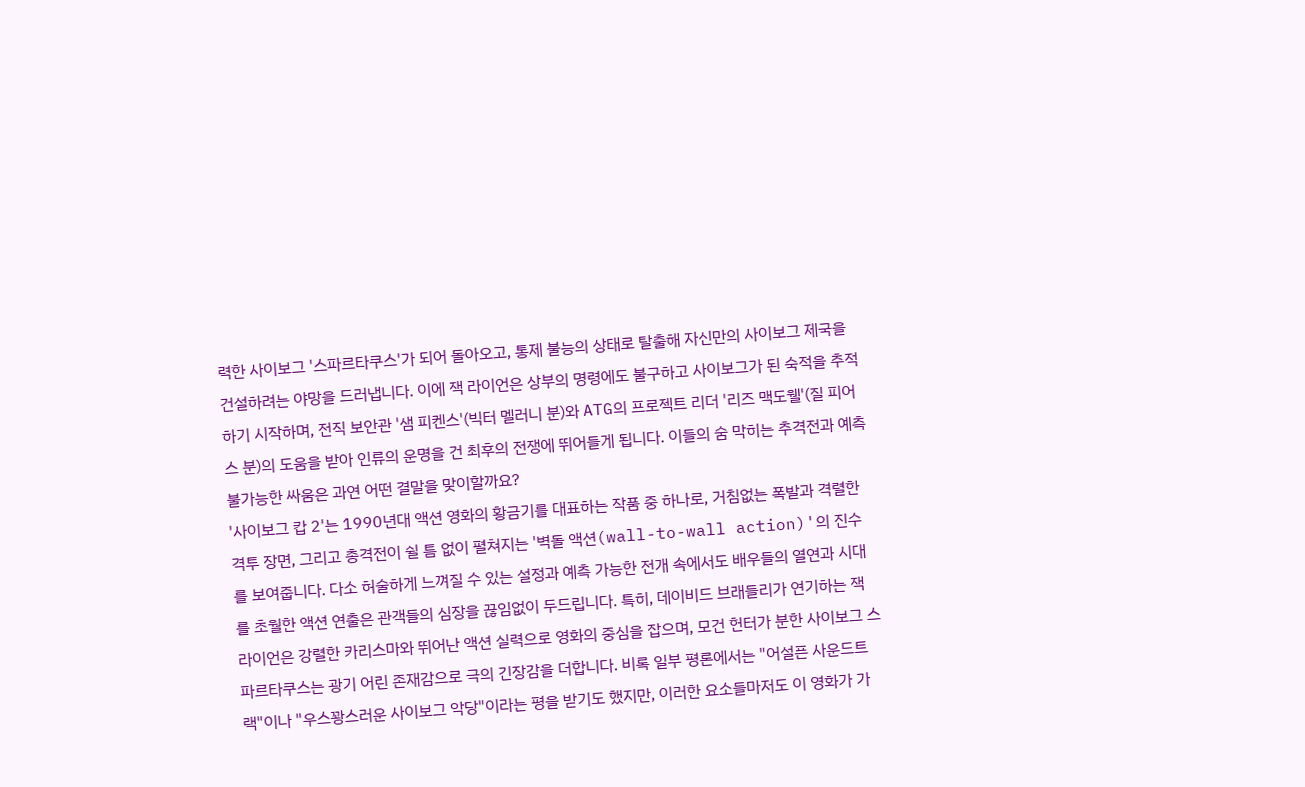력한 사이보그 '스파르타쿠스'가 되어 돌아오고, 통제 불능의 상태로 탈출해 자신만의 사이보그 제국을 건설하려는 야망을 드러냅니다. 이에 잭 라이언은 상부의 명령에도 불구하고 사이보그가 된 숙적을 추적하기 시작하며, 전직 보안관 '샘 피켄스'(빅터 멜러니 분)와 ATG의 프로젝트 리더 '리즈 맥도웰'(질 피어스 분)의 도움을 받아 인류의 운명을 건 최후의 전쟁에 뛰어들게 됩니다. 이들의 숨 막히는 추격전과 예측 불가능한 싸움은 과연 어떤 결말을 맞이할까요?
'사이보그 캅 2'는 1990년대 액션 영화의 황금기를 대표하는 작품 중 하나로, 거침없는 폭발과 격렬한 격투 장면, 그리고 총격전이 쉴 틈 없이 펼쳐지는 '벽돌 액션(wall-to-wall action)'의 진수를 보여줍니다. 다소 허술하게 느껴질 수 있는 설정과 예측 가능한 전개 속에서도 배우들의 열연과 시대를 초월한 액션 연출은 관객들의 심장을 끊임없이 두드립니다. 특히, 데이비드 브래들리가 연기하는 잭 라이언은 강렬한 카리스마와 뛰어난 액션 실력으로 영화의 중심을 잡으며, 모건 헌터가 분한 사이보그 스파르타쿠스는 광기 어린 존재감으로 극의 긴장감을 더합니다. 비록 일부 평론에서는 "어설픈 사운드트랙"이나 "우스꽝스러운 사이보그 악당"이라는 평을 받기도 했지만, 이러한 요소들마저도 이 영화가 가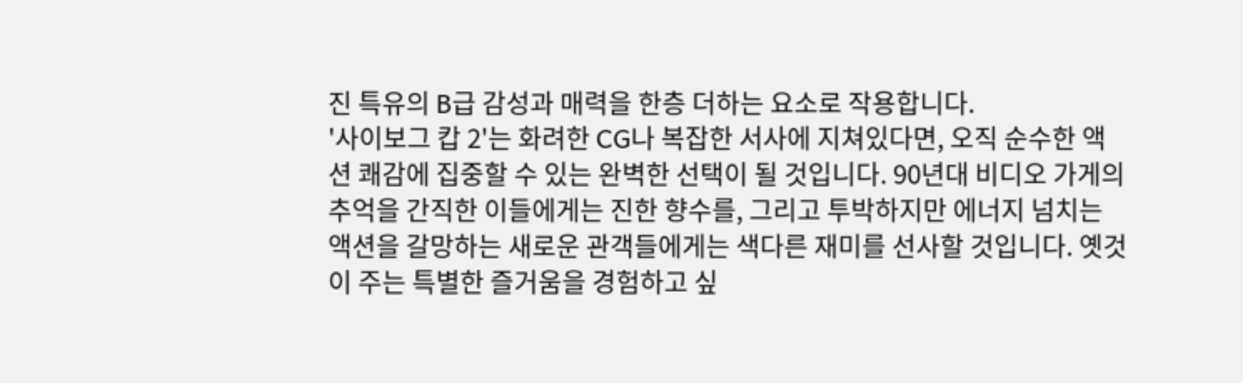진 특유의 B급 감성과 매력을 한층 더하는 요소로 작용합니다.
'사이보그 캅 2'는 화려한 CG나 복잡한 서사에 지쳐있다면, 오직 순수한 액션 쾌감에 집중할 수 있는 완벽한 선택이 될 것입니다. 90년대 비디오 가게의 추억을 간직한 이들에게는 진한 향수를, 그리고 투박하지만 에너지 넘치는 액션을 갈망하는 새로운 관객들에게는 색다른 재미를 선사할 것입니다. 옛것이 주는 특별한 즐거움을 경험하고 싶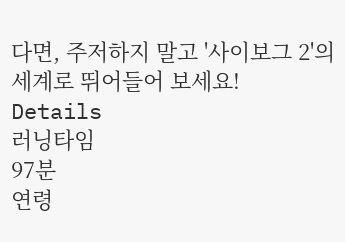다면, 주저하지 말고 '사이보그 2'의 세계로 뛰어들어 보세요!
Details
러닝타임
97분
연령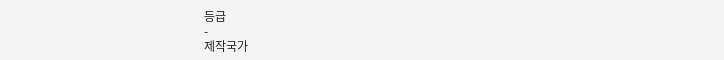등급
-
제작국가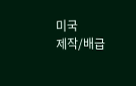미국
제작/배급